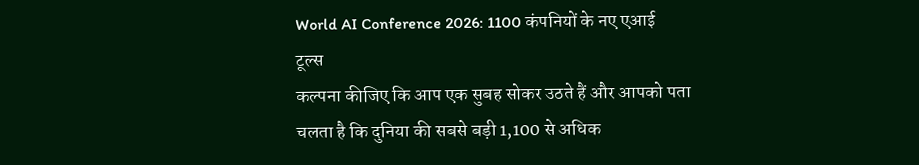World AI Conference 2026: 1100 कंपनियों के नए एआई टूल्स
कल्पना कीजिए कि आप एक सुबह सोकर उठते हैं और आपको पता चलता है कि दुनिया की सबसे बड़ी 1,100 से अधिक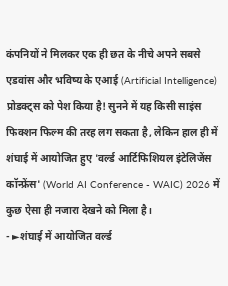कंपनियों ने मिलकर एक ही छत के नीचे अपने सबसे एडवांस और भविष्य के एआई (Artificial Intelligence) प्रोडक्ट्स को पेश किया है! सुनने में यह किसी साइंस फिक्शन फिल्म की तरह लग सकता है, लेकिन हाल ही में शंघाई में आयोजित हुए 'वर्ल्ड आर्टिफिशियल इंटेलिजेंस कॉन्फ्रेंस' (World AI Conference - WAIC) 2026 में कुछ ऐसा ही नजारा देखने को मिला है।
- ►शंघाई में आयोजित वर्ल्ड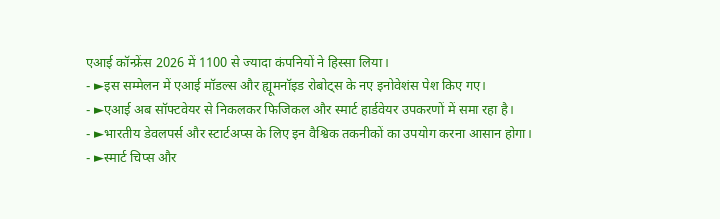एआई कॉन्फ्रेंस 2026 में 1100 से ज्यादा कंपनियों ने हिस्सा लिया।
- ►इस सम्मेलन में एआई मॉडल्स और ह्यूमनॉइड रोबोट्स के नए इनोवेशंस पेश किए गए।
- ►एआई अब सॉफ्टवेयर से निकलकर फिजिकल और स्मार्ट हार्डवेयर उपकरणों में समा रहा है।
- ►भारतीय डेवलपर्स और स्टार्टअप्स के लिए इन वैश्विक तकनीकों का उपयोग करना आसान होगा।
- ►स्मार्ट चिप्स और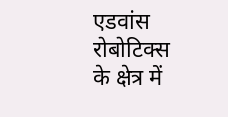एडवांस रोबोटिक्स के क्षेत्र में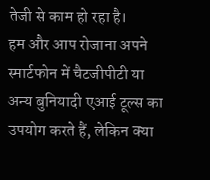तेजी से काम हो रहा है।
हम और आप रोजाना अपने स्मार्टफोन में चैटजीपीटी या अन्य बुनियादी एआई टूल्स का उपयोग करते हैं, लेकिन क्या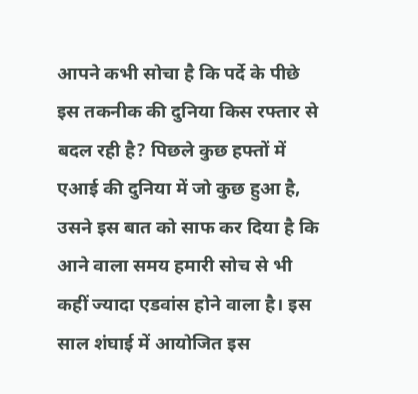आपने कभी सोचा है कि पर्दे के पीछे इस तकनीक की दुनिया किस रफ्तार से बदल रही है? पिछले कुछ हफ्तों में एआई की दुनिया में जो कुछ हुआ है, उसने इस बात को साफ कर दिया है कि आने वाला समय हमारी सोच से भी कहीं ज्यादा एडवांस होने वाला है। इस साल शंघाई में आयोजित इस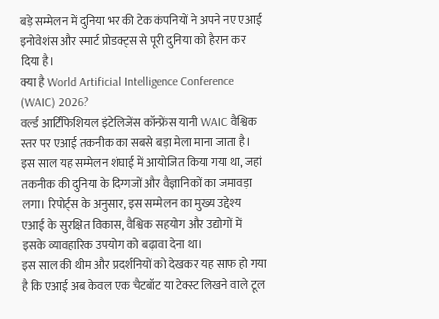बड़े सम्मेलन में दुनिया भर की टेक कंपनियों ने अपने नए एआई इनोवेशंस और स्मार्ट प्रोडक्ट्स से पूरी दुनिया को हैरान कर दिया है।
क्या है World Artificial Intelligence Conference (WAIC) 2026?
वर्ल्ड आर्टिफिशियल इंटेलिजेंस कॉन्फ्रेंस यानी WAIC वैश्विक स्तर पर एआई तकनीक का सबसे बड़ा मेला माना जाता है। इस साल यह सम्मेलन शंघाई में आयोजित किया गया था, जहां तकनीक की दुनिया के दिग्गजों और वैज्ञानिकों का जमावड़ा लगा। रिपोर्ट्स के अनुसार, इस सम्मेलन का मुख्य उद्देश्य एआई के सुरक्षित विकास, वैश्विक सहयोग और उद्योगों में इसके व्यावहारिक उपयोग को बढ़ावा देना था।
इस साल की थीम और प्रदर्शनियों को देखकर यह साफ हो गया है कि एआई अब केवल एक चैटबॉट या टेक्स्ट लिखने वाले टूल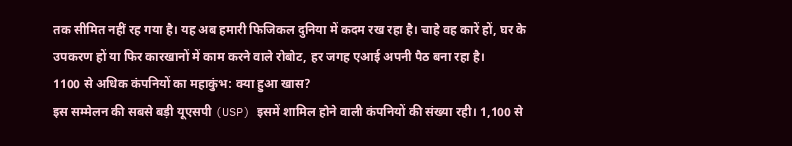तक सीमित नहीं रह गया है। यह अब हमारी फिजिकल दुनिया में कदम रख रहा है। चाहे वह कारें हों, घर के उपकरण हों या फिर कारखानों में काम करने वाले रोबोट, हर जगह एआई अपनी पैठ बना रहा है।
1100 से अधिक कंपनियों का महाकुंभ: क्या हुआ खास?
इस सम्मेलन की सबसे बड़ी यूएसपी (USP) इसमें शामिल होने वाली कंपनियों की संख्या रही। 1,100 से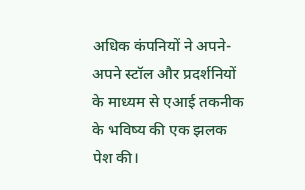अधिक कंपनियों ने अपने-अपने स्टॉल और प्रदर्शनियों के माध्यम से एआई तकनीक के भविष्य की एक झलक पेश की।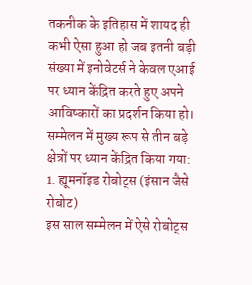तकनीक के इतिहास में शायद ही कभी ऐसा हुआ हो जब इतनी बड़ी संख्या में इनोवेटर्स ने केवल एआई पर ध्यान केंद्रित करते हुए अपने आविष्कारों का प्रदर्शन किया हो।
सम्मेलन में मुख्य रूप से तीन बड़े क्षेत्रों पर ध्यान केंद्रित किया गया:
1. ह्यूमनॉइड रोबोट्स (इंसान जैसे रोबोट)
इस साल सम्मेलन में ऐसे रोबोट्स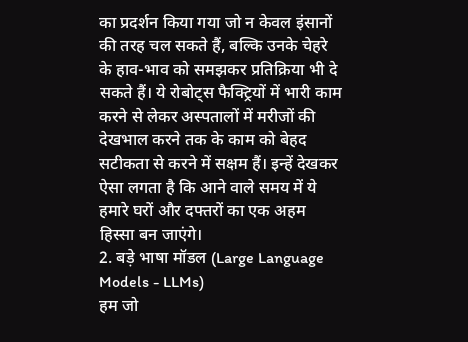का प्रदर्शन किया गया जो न केवल इंसानों की तरह चल सकते हैं, बल्कि उनके चेहरे के हाव-भाव को समझकर प्रतिक्रिया भी दे सकते हैं। ये रोबोट्स फैक्ट्रियों में भारी काम करने से लेकर अस्पतालों में मरीजों की देखभाल करने तक के काम को बेहद सटीकता से करने में सक्षम हैं। इन्हें देखकर ऐसा लगता है कि आने वाले समय में ये हमारे घरों और दफ्तरों का एक अहम हिस्सा बन जाएंगे।
2. बड़े भाषा मॉडल (Large Language Models - LLMs)
हम जो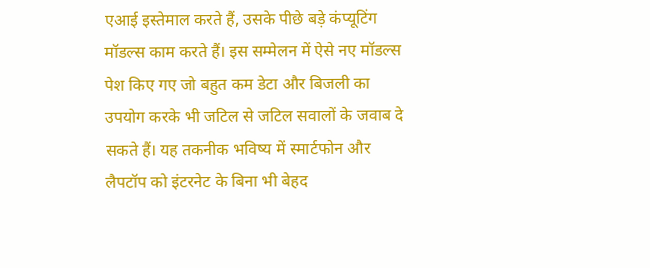एआई इस्तेमाल करते हैं, उसके पीछे बड़े कंप्यूटिंग मॉडल्स काम करते हैं। इस सम्मेलन में ऐसे नए मॉडल्स पेश किए गए जो बहुत कम डेटा और बिजली का उपयोग करके भी जटिल से जटिल सवालों के जवाब दे सकते हैं। यह तकनीक भविष्य में स्मार्टफोन और लैपटॉप को इंटरनेट के बिना भी बेहद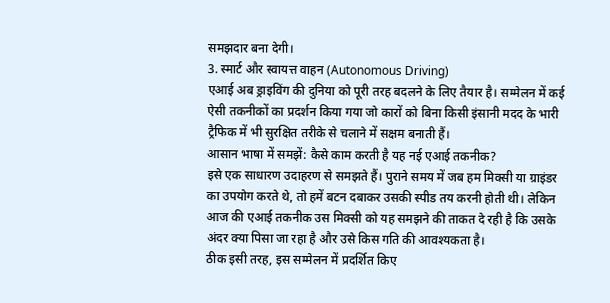समझदार बना देगी।
3. स्मार्ट और स्वायत्त वाहन (Autonomous Driving)
एआई अब ड्राइविंग की दुनिया को पूरी तरह बदलने के लिए तैयार है। सम्मेलन में कई ऐसी तकनीकों का प्रदर्शन किया गया जो कारों को बिना किसी इंसानी मदद के भारी ट्रैफिक में भी सुरक्षित तरीके से चलाने में सक्षम बनाती हैं।
आसान भाषा में समझें: कैसे काम करती है यह नई एआई तकनीक?
इसे एक साधारण उदाहरण से समझते हैं। पुराने समय में जब हम मिक्सी या ग्राइंडर का उपयोग करते थे, तो हमें बटन दबाकर उसकी स्पीड तय करनी होती थी। लेकिन आज की एआई तकनीक उस मिक्सी को यह समझने की ताकत दे रही है कि उसके अंदर क्या पिसा जा रहा है और उसे किस गति की आवश्यकता है।
ठीक इसी तरह, इस सम्मेलन में प्रदर्शित किए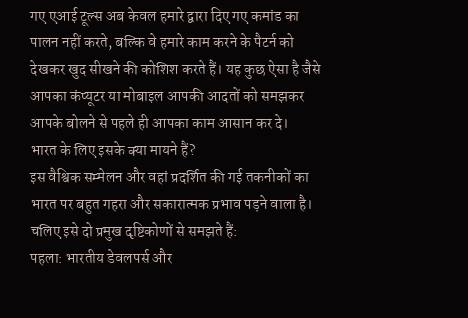गए एआई टूल्स अब केवल हमारे द्वारा दिए गए कमांड का पालन नहीं करते, बल्कि वे हमारे काम करने के पैटर्न को देखकर खुद सीखने की कोशिश करते हैं। यह कुछ ऐसा है जैसे आपका कंप्यूटर या मोबाइल आपकी आदतों को समझकर आपके बोलने से पहले ही आपका काम आसान कर दे।
भारत के लिए इसके क्या मायने हैं?
इस वैश्विक सम्मेलन और वहां प्रदर्शित की गई तकनीकों का भारत पर बहुत गहरा और सकारात्मक प्रभाव पड़ने वाला है। चलिए इसे दो प्रमुख दृष्टिकोणों से समझते हैं:
पहला: भारतीय डेवलपर्स और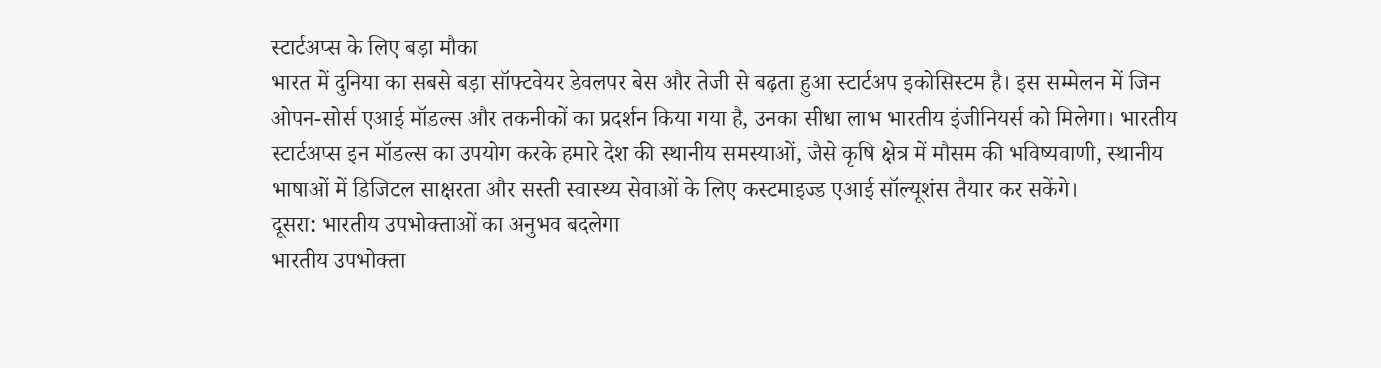स्टार्टअप्स के लिए बड़ा मौका
भारत में दुनिया का सबसे बड़ा सॉफ्टवेयर डेवलपर बेस और तेजी से बढ़ता हुआ स्टार्टअप इकोसिस्टम है। इस सम्मेलन में जिन ओपन-सोर्स एआई मॉडल्स और तकनीकों का प्रदर्शन किया गया है, उनका सीधा लाभ भारतीय इंजीनियर्स को मिलेगा। भारतीय स्टार्टअप्स इन मॉडल्स का उपयोग करके हमारे देश की स्थानीय समस्याओं, जैसे कृषि क्षेत्र में मौसम की भविष्यवाणी, स्थानीय भाषाओं में डिजिटल साक्षरता और सस्ती स्वास्थ्य सेवाओं के लिए कस्टमाइज्ड एआई सॉल्यूशंस तैयार कर सकेंगे।
दूसरा: भारतीय उपभोक्ताओं का अनुभव बदलेगा
भारतीय उपभोक्ता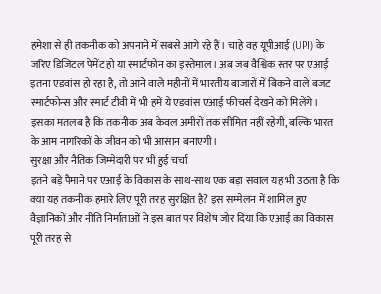हमेशा से ही तकनीक को अपनाने में सबसे आगे रहे हैं। चाहे वह यूपीआई (UPI) के जरिए डिजिटल पेमेंट हो या स्मार्टफोन का इस्तेमाल। अब जब वैश्विक स्तर पर एआई इतना एडवांस हो रहा है, तो आने वाले महीनों में भारतीय बाजारों में बिकने वाले बजट स्मार्टफोन्स और स्मार्ट टीवी में भी हमें ये एडवांस एआई फीचर्स देखने को मिलेंगे। इसका मतलब है कि तकनीक अब केवल अमीरों तक सीमित नहीं रहेगी, बल्कि भारत के आम नागरिकों के जीवन को भी आसान बनाएगी।
सुरक्षा और नैतिक जिम्मेदारी पर भी हुई चर्चा
इतने बड़े पैमाने पर एआई के विकास के साथ-साथ एक बड़ा सवाल यह भी उठता है कि क्या यह तकनीक हमारे लिए पूरी तरह सुरक्षित है? इस सम्मेलन में शामिल हुए वैज्ञानिकों और नीति निर्माताओं ने इस बात पर विशेष जोर दिया कि एआई का विकास पूरी तरह से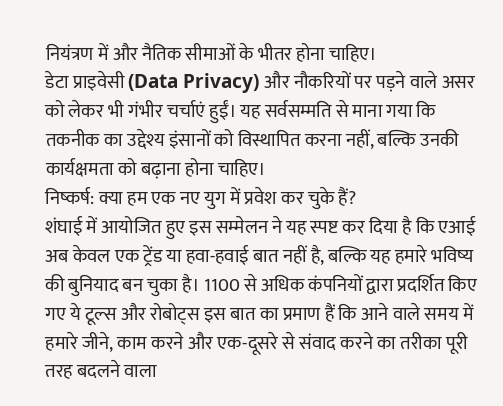नियंत्रण में और नैतिक सीमाओं के भीतर होना चाहिए।
डेटा प्राइवेसी (Data Privacy) और नौकरियों पर पड़ने वाले असर को लेकर भी गंभीर चर्चाएं हुईं। यह सर्वसम्मति से माना गया कि तकनीक का उद्देश्य इंसानों को विस्थापित करना नहीं, बल्कि उनकी कार्यक्षमता को बढ़ाना होना चाहिए।
निष्कर्ष: क्या हम एक नए युग में प्रवेश कर चुके हैं?
शंघाई में आयोजित हुए इस सम्मेलन ने यह स्पष्ट कर दिया है कि एआई अब केवल एक ट्रेंड या हवा-हवाई बात नहीं है, बल्कि यह हमारे भविष्य की बुनियाद बन चुका है। 1100 से अधिक कंपनियों द्वारा प्रदर्शित किए गए ये टूल्स और रोबोट्स इस बात का प्रमाण हैं कि आने वाले समय में हमारे जीने, काम करने और एक-दूसरे से संवाद करने का तरीका पूरी तरह बदलने वाला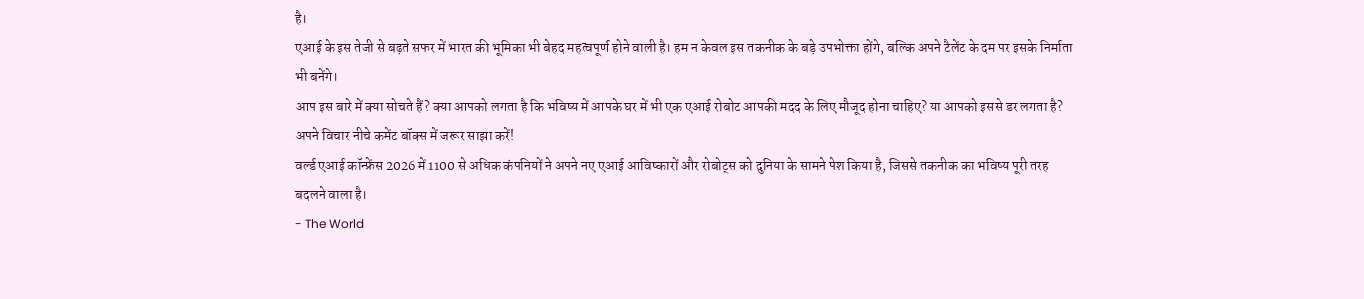है।
एआई के इस तेजी से बढ़ते सफर में भारत की भूमिका भी बेहद महत्वपूर्ण होने वाली है। हम न केवल इस तकनीक के बड़े उपभोक्ता होंगे, बल्कि अपने टैलेंट के दम पर इसके निर्माता भी बनेंगे।
आप इस बारे में क्या सोचते हैं? क्या आपको लगता है कि भविष्य में आपके घर में भी एक एआई रोबोट आपकी मदद के लिए मौजूद होना चाहिए? या आपको इससे डर लगता है? अपने विचार नीचे कमेंट बॉक्स में जरूर साझा करें!
वर्ल्ड एआई कॉन्फ्रेंस 2026 में 1100 से अधिक कंपनियों ने अपने नए एआई आविष्कारों और रोबोट्स को दुनिया के सामने पेश किया है, जिससे तकनीक का भविष्य पूरी तरह बदलने वाला है।
- The World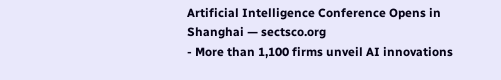Artificial Intelligence Conference Opens in Shanghai — sectsco.org
- More than 1,100 firms unveil AI innovations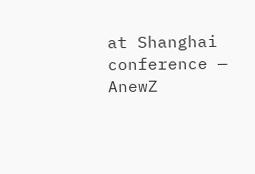at Shanghai conference — AnewZ